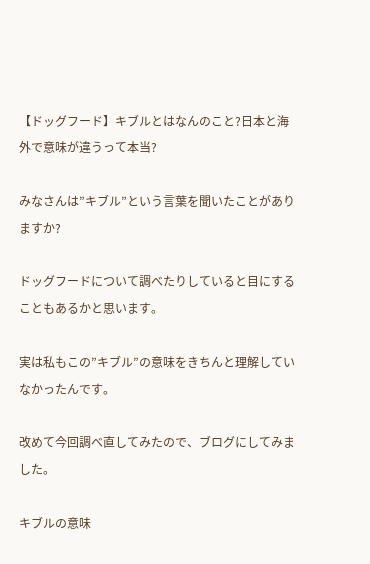【ドッグフード】キブルとはなんのこと?日本と海外で意味が違うって本当?

みなさんは”キブル”という言葉を聞いたことがありますか?

ドッグフードについて調べたりしていると目にすることもあるかと思います。

実は私もこの”キブル”の意味をきちんと理解していなかったんです。

改めて今回調べ直してみたので、ブログにしてみました。

キブルの意味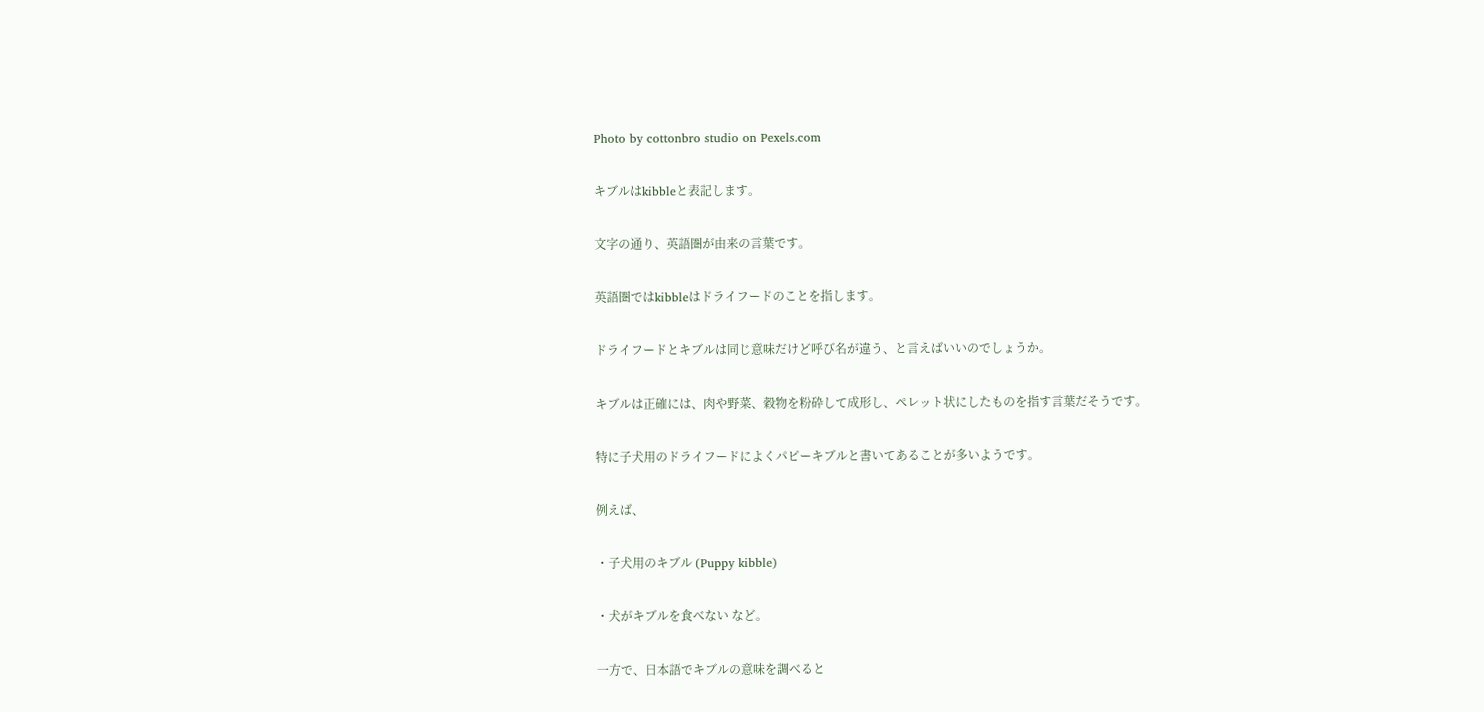Photo by cottonbro studio on Pexels.com

キブルはkibbleと表記します。

文字の通り、英語圏が由来の言葉です。

英語圏ではkibbleはドライフードのことを指します。

ドライフードとキブルは同じ意味だけど呼び名が違う、と言えばいいのでしょうか。

キブルは正確には、肉や野菜、穀物を粉砕して成形し、ペレット状にしたものを指す言葉だそうです。

特に子犬用のドライフードによくパピーキブルと書いてあることが多いようです。

例えば、

・子犬用のキブル (Puppy kibble)

・犬がキブルを食べない など。

一方で、日本語でキブルの意味を調べると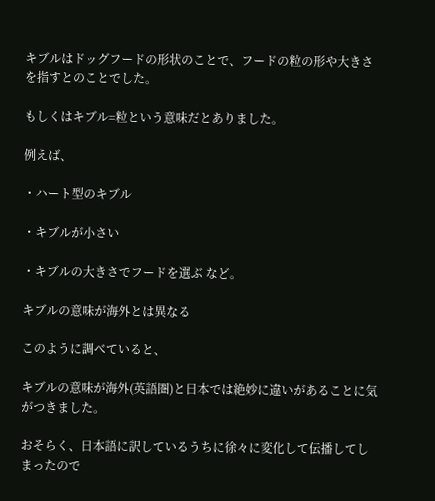キブルはドッグフードの形状のことで、フードの粒の形や大きさを指すとのことでした。

もしくはキブル=粒という意味だとありました。

例えば、

・ハート型のキブル

・キブルが小さい

・キブルの大きさでフードを選ぶ など。

キブルの意味が海外とは異なる

このように調べていると、

キブルの意味が海外(英語圏)と日本では絶妙に違いがあることに気がつきました。

おそらく、日本語に訳しているうちに徐々に変化して伝播してしまったので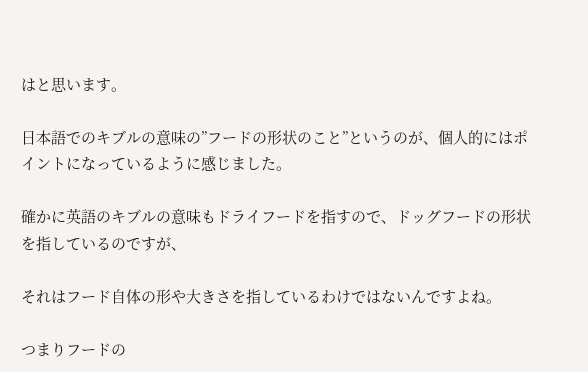はと思います。

日本語でのキブルの意味の”フードの形状のこと”というのが、個人的にはポイントになっているように感じました。

確かに英語のキブルの意味もドライフードを指すので、ドッグフードの形状を指しているのですが、

それはフード自体の形や大きさを指しているわけではないんですよね。

つまりフードの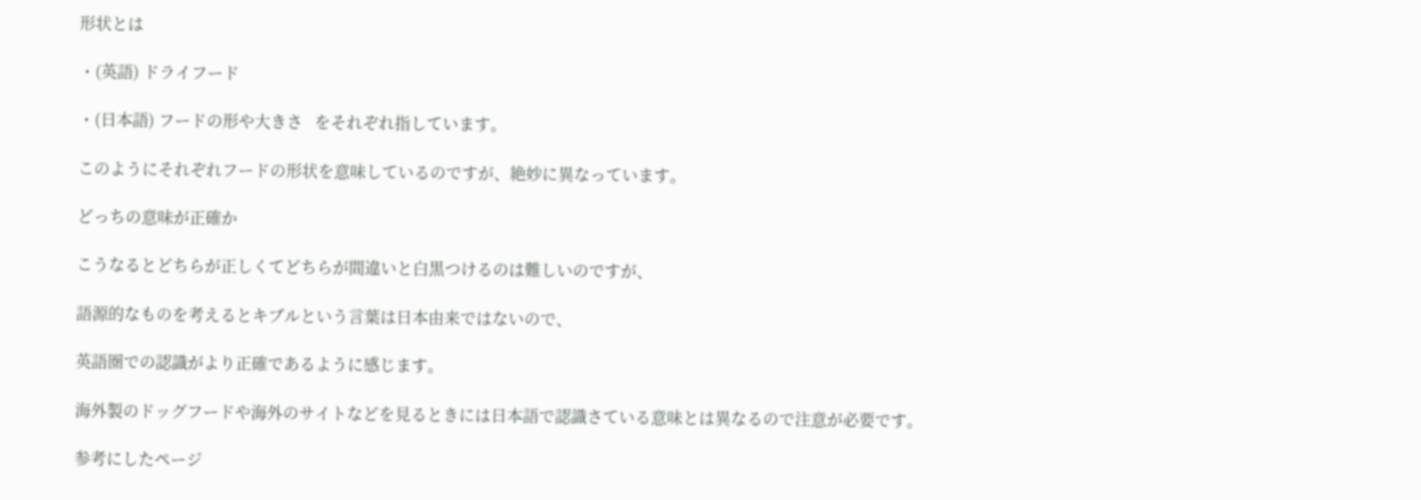形状とは

・(英語) ドライフード

・(日本語) フードの形や大きさ   をそれぞれ指しています。

このようにそれぞれフードの形状を意味しているのですが、絶妙に異なっています。

どっちの意味が正確か

こうなるとどちらが正しくてどちらが間違いと白黒つけるのは難しいのですが、

語源的なものを考えるとキブルという言葉は日本由来ではないので、

英語圏での認識がより正確であるように感じます。

海外製のドッグフードや海外のサイトなどを見るときには日本語で認識さている意味とは異なるので注意が必要です。

参考にしたページ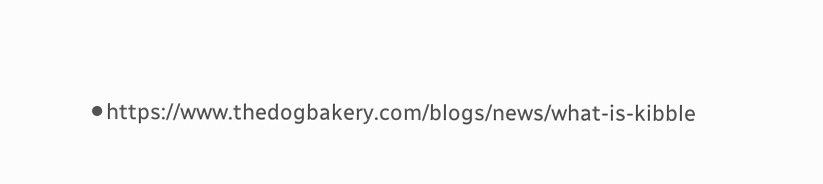⚫https://www.thedogbakery.com/blogs/news/what-is-kibble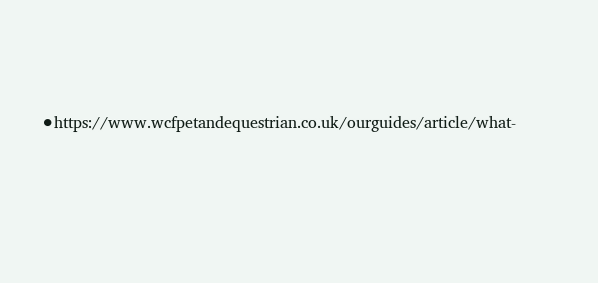⚫https://www.wcfpetandequestrian.co.uk/ourguides/article/what-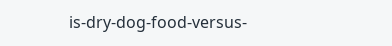is-dry-dog-food-versus-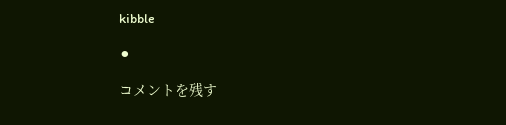kibble

⚫

コメントを残す